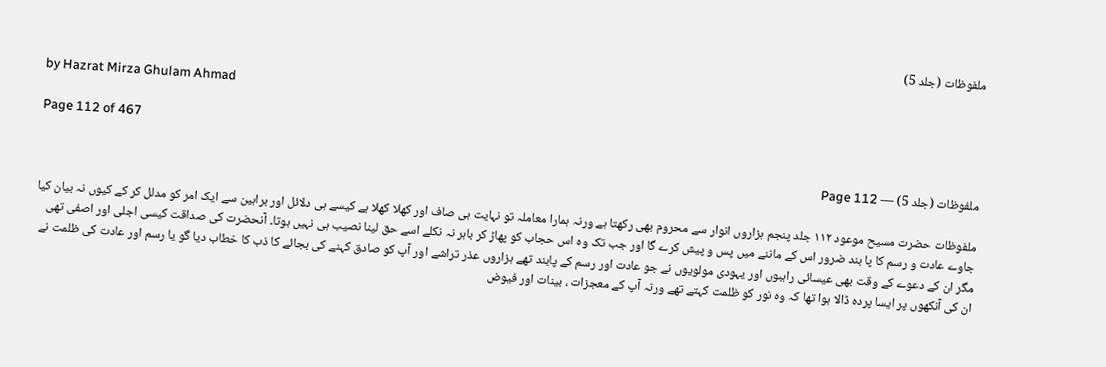ملفوظات (جلد 5)

by Hazrat Mirza Ghulam Ahmad

Page 112 of 467

ملفوظات (جلد 5) — Page 112

ملفوظات حضرت مسیح موعود ۱۱۲ جلد پنجم ہزاروں انوار سے محروم بھی رکھتا ہے ورنہ ہمارا معاملہ تو نہایت ہی صاف اور کھلا کھلا ہے کیسے ہی دلائل اور براہین سے ایک امر کو مدلل کر کے کیوں نہ بیان کیا جاوے عادت و رسم کا پا بند ضرور اس کے ماننے میں پس و پیش کرے گا اور جب تک وہ اس حجاب کو پھاڑ کر باہر نہ نکلے اسے حق لینا نصیب ہی نہیں ہوتا۔ آنحضرت کی صداقت کیسی اجلی اور اصفی تھی مگر ان کے دعوے کے وقت بھی عیسائی راہبوں اور یہودی مولویوں نے جو عادت اور رسم کے پابند تھے ہزاروں عذر تراشے اور آپ کو صادق کہنے کی بجائے کا ذب کا خطاب دیا گو یا رسم اور عادت کی ظلمت نے ان کی آنکھوں پر ایسا پردہ ڈالا ہوا تھا کہ وہ نور کو ظلمت کہتے تھے ورنہ آپ کے معجزات ، بینات اور فیوض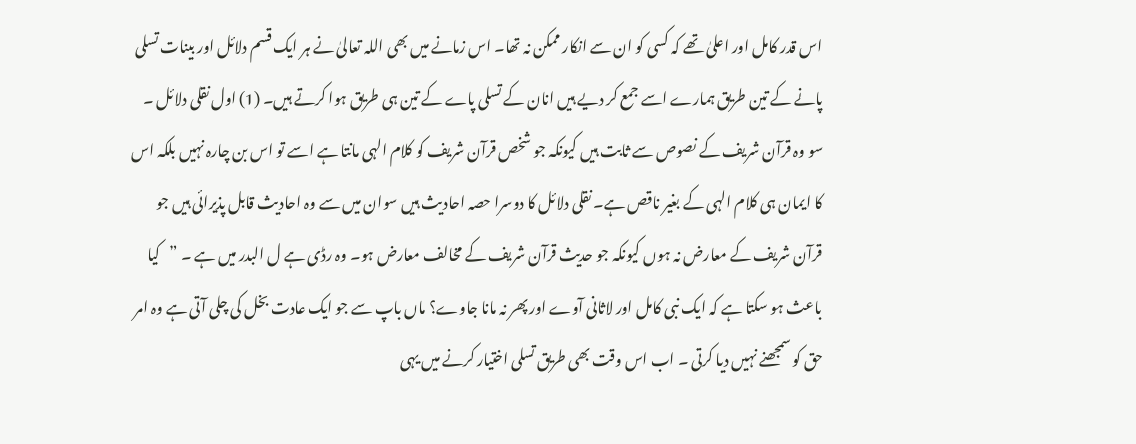اس قدر کامل اور اعلیٰ تھے کہ کسی کو ان سے انکار ممکن نہ تھا۔ اس زمانے میں بھی اللہ تعالیٰ نے ہر ایک قسم دلائل اور بینات تسلی پانے کے تین طریق ہمارے اسے جمع کر دیے ہیں انان کے تسلی پاے کے تین ہی طریق ہوا کرتے ہیں۔ (1) اول نقلی دلائل ۔ سو وہ قرآن شریف کے نصوص سے ثابت ہیں کیونکہ جو شخص قرآن شریف کو کلام الہی مانتا ہے اسے تو اس بن چارہ نہیں بلکہ اس کا ایمان ہی کلام الہی کے بغیر ناقص ہے۔ نقلی دلائل کا دوسرا حصہ احادیث ہیں سوان میں سے وہ احادیث قابل پذیرائی ہیں جو قرآن شریف کے معارض نہ ہوں کیونکہ جو حدیث قرآن شریف کے مخالف معارض ہو۔ وہ رڈی ہے ل البدر میں ہے ۔ ”کیا باعث ہو سکتا ہے کہ ایک نبی کامل اور لاثانی آوے اور پھر نہ مانا جاوے؟ ماں باپ سے جو ایک عادت بخل کی چلی آتی ہے وہ امر حق کو سمجھنے نہیں دیا کرتی ۔ اب اس وقت بھی طریق تسلی اختیار کرنے میں یہی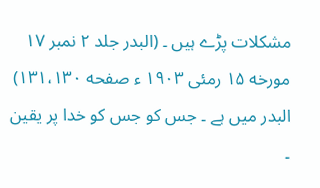مشکلات پڑے ہیں ۔ (البدر جلد ۲ نمبر ۱۷ مورخه ۱۵ رمئی ۱۹۰۳ ء صفحه ۱۳۱،۱۳۰) البدر میں ہے ۔ جس کو جس کو خدا پر یقین ۔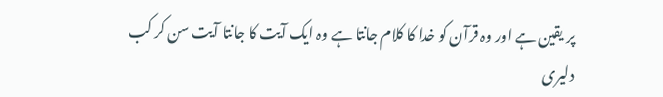پر یقین ہے اور وہ قرآن کو خدا کا کلام جانتا ہے وہ ایک آیت کا جانتا آیت سن کر کب دلیری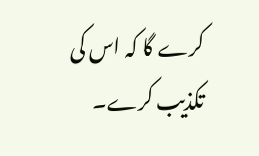کرے گا کہ اس کی تکذیب کرے۔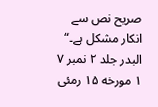صریح نص سے انکار مشکل ہے۔“ البدر جلد ۲ نمبر ۷ ۱ مورخه ۱۵ رمئی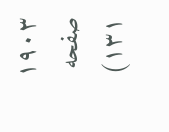۱۹۰۳ صفحه ۱۳۱)